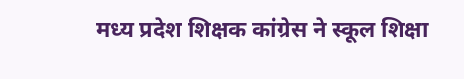मध्य प्रदेश शिक्षक कांग्रेस ने स्कूल शिक्षा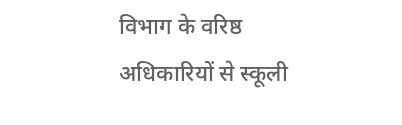विभाग के वरिष्ठ अधिकारियों से स्कूली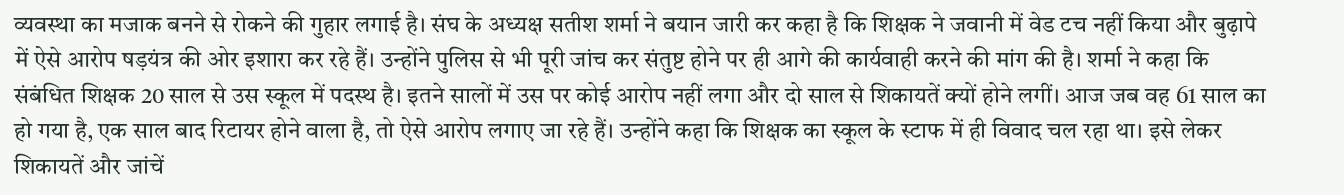व्यवस्था का मजाक बनने से रोकने की गुहार लगाई है। संघ के अध्यक्ष सतीश शर्मा ने बयान जारी कर कहा है कि शिक्षक ने जवानी में वेड टच नहीं किया और बुढ़ापे में ऐसे आरोप षड़यंत्र की ओर इशारा कर रहे हैं। उन्होंने पुलिस से भी पूरी जांच कर संतुष्ट होने पर ही आगे की कार्यवाही करने की मांग की है। शर्मा ने कहा कि संबंधित शिक्षक 20 साल से उस स्कूल में पदस्थ है। इतने सालों में उस पर कोई आरोप नहीं लगा और दो साल से शिकायतें क्यों होने लगीं। आज जब वह 61 साल का हो गया है, एक साल बाद रिटायर होने वाला है, तो ऐसे आरोप लगाए जा रहे हैं। उन्होंने कहा कि शिक्षक का स्कूल के स्टाफ में ही विवाद चल रहा था। इसे लेकर शिकायतें और जांचें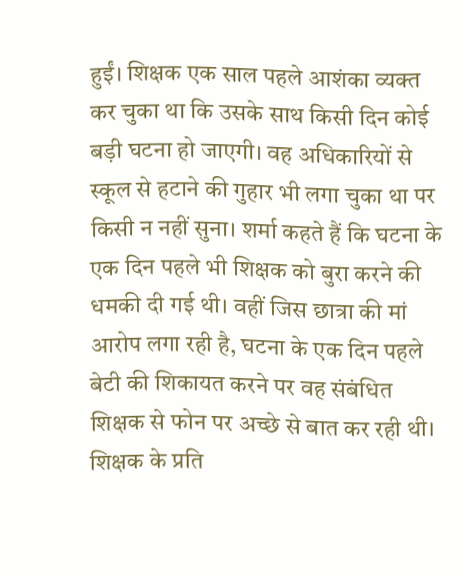हुईं। शिक्षक एक साल पहले आशंका व्यक्त कर चुका था कि उसके साथ किसी दिन कोई बड़ी घटना हो जाएगी। वह अधिकारियों से स्कूल से हटाने की गुहार भी लगा चुका था पर किसी न नहीं सुना। शर्मा कहते हैं कि घटना के एक दिन पहले भी शिक्षक को बुरा करने की धमकी दी गई थी। वहीं जिस छात्रा की मां आरोप लगा रही है, घटना के एक दिन पहले बेटी की शिकायत करने पर वह संबंधित शिक्षक से फोन पर अच्छे से बात कर रही थी। शिक्षक के प्रति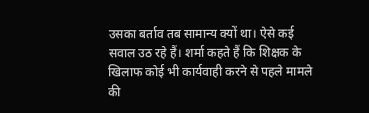उसका बर्ताव तब सामान्य क्यों था। ऐसे कई सवाल उठ रहे हैं। शर्मा कहते हैं कि शिक्षक के खिलाफ कोई भी कार्यवाही करने से पहले मामले की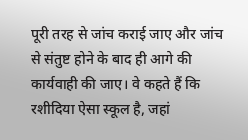पूरी तरह से जांच कराई जाए और जांच से संतुष्ट होने के बाद ही आगे की कार्यवाही की जाए। वे कहते हैं कि रशीदिया ऐसा स्कूल है, जहां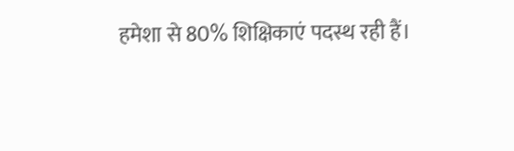हमेशा से 80% शिक्षिकाएं पदस्थ रही हैं।